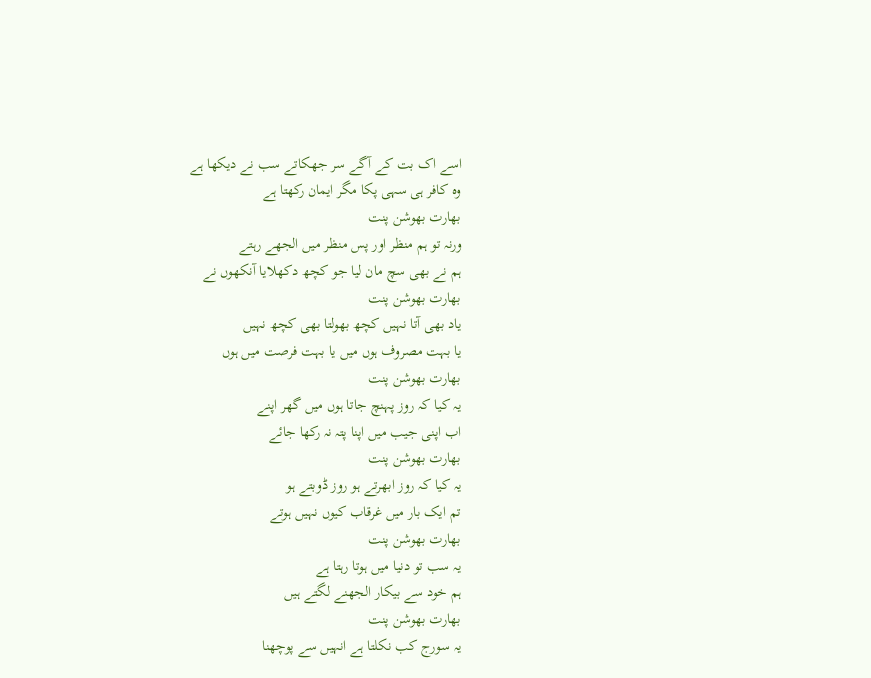اسے اک بت کے آگے سر جھکاتے سب نے دیکھا ہے
وہ کافر ہی سہی پکا مگر ایمان رکھتا ہے
بھارت بھوشن پنت
ورنہ تو ہم منظر اور پس منظر میں الجھے رہتے
ہم نے بھی سچ مان لیا جو کچھ دکھلایا آنکھوں نے
بھارت بھوشن پنت
یاد بھی آتا نہیں کچھ بھولتا بھی کچھ نہیں
یا بہت مصروف ہوں میں یا بہت فرصت میں ہوں
بھارت بھوشن پنت
یہ کیا کہ روز پہنچ جاتا ہوں میں گھر اپنے
اب اپنی جیب میں اپنا پتہ نہ رکھا جائے
بھارت بھوشن پنت
یہ کیا کہ روز ابھرتے ہو روز ڈوبتے ہو
تم ایک بار میں غرقاب کیوں نہیں ہوتے
بھارت بھوشن پنت
یہ سب تو دنیا میں ہوتا رہتا ہے
ہم خود سے بیکار الجھنے لگتے ہیں
بھارت بھوشن پنت
یہ سورج کب نکلتا ہے انہیں سے پوچھنا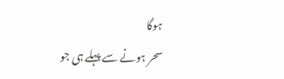ہوگا
سحر ہونے سے پہلے ہی جو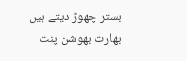بستر چھوڑ دیتے ہیں
بھارت بھوشن پنت